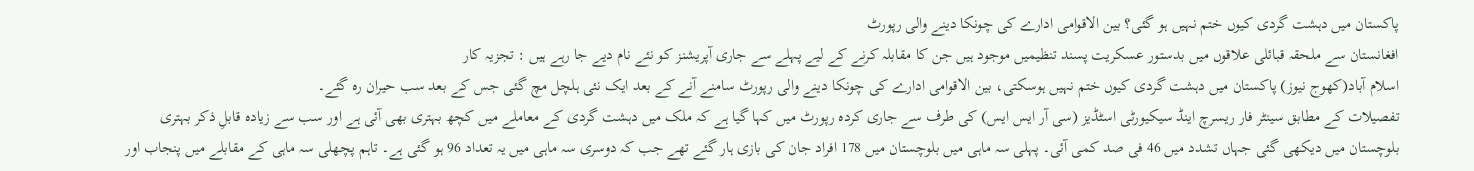پاکستان میں دہشت گردی کیوں ختم نہیں ہو گئی؟ بین الاقوامی ادارے کی چونکا دینے والی رپورٹ
افغانستان سے ملحقہ قبائلی علاقوں میں بدستور عسکریت پسند تنظیمیں موجود ہیں جن کا مقابلہ کرنے کے لیے پہلے سے جاری آپریشنز کو نئے نام دیے جا رہے ہیں : تجزیہ کار
اسلام آباد(کھوج نیوز) پاکستان میں دہشت گردی کیوں ختم نہیں ہوسکتی، بین الاقوامی ادارے کی چونکا دینے والی رپورٹ سامنے آنے کے بعد ایک نئی ہلچل مچ گئی جس کے بعد سب حیران رہ گئے۔
تفصیلات کے مطابق سینٹر فار ریسرچ اینڈ سیکیورٹی اسٹڈیز (سی آر ایس ایس) کی طرف سے جاری کردہ رپورٹ میں کہا گیا ہے کہ ملک میں دہشت گردی کے معاملے میں کچھ بہتری بھی آئی ہے اور سب سے زیادہ قابلِ ذکر بہتری بلوچستان میں دیکھی گئی جہاں تشدد میں 46 فی صد کمی آئی۔ پہلی سہ ماہی میں بلوچستان میں 178 افراد جان کی بازی ہار گئے تھے جب کہ دوسری سہ ماہی میں یہ تعداد 96 ہو گئی ہے۔ تاہم پچھلی سہ ماہی کے مقابلے میں پنجاب اور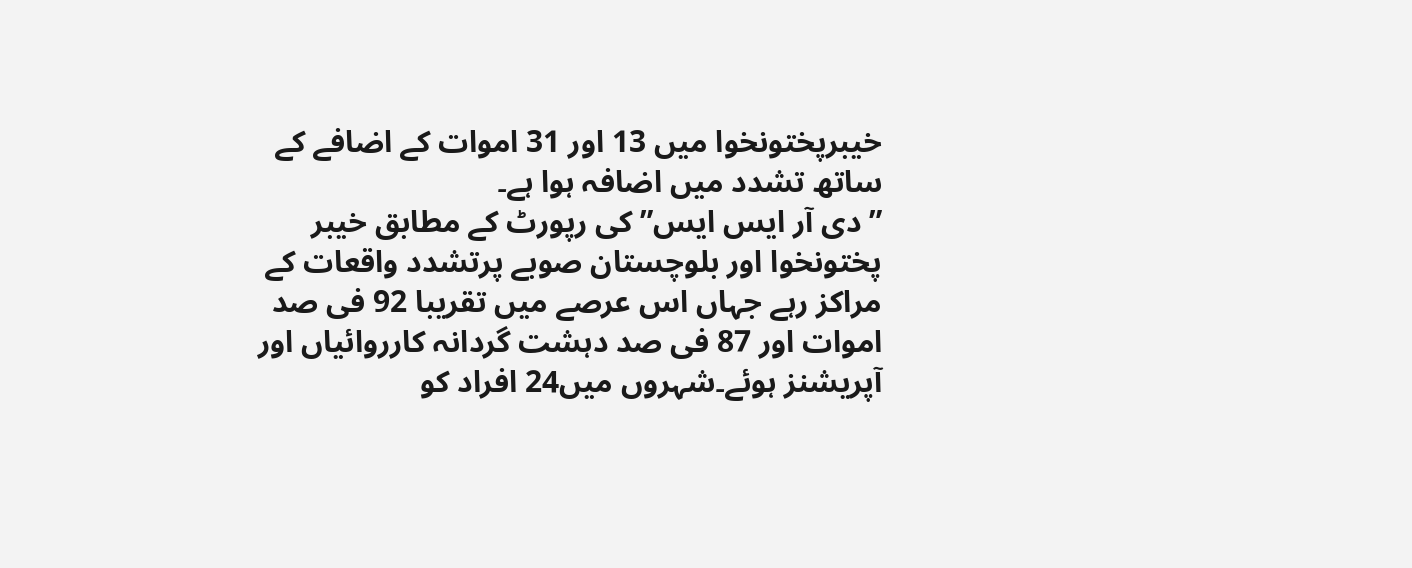خیبرپختونخوا میں 13 اور 31 اموات کے اضافے کے ساتھ تشدد میں اضافہ ہوا ہے۔
”دی آر ایس ایس”کی رپورٹ کے مطابق خیبر پختونخوا اور بلوچستان صوبے پرتشدد واقعات کے مراکز رہے جہاں اس عرصے میں تقریبا 92 فی صد اموات اور 87 فی صد دہشت گردانہ کارروائیاں اور آپریشنز ہوئے۔شہروں میں24 افراد کو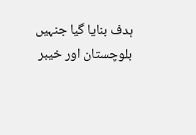ہدف بنایا گیا جنہیں بلوچستان اور خیبر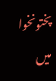پختونخوا میں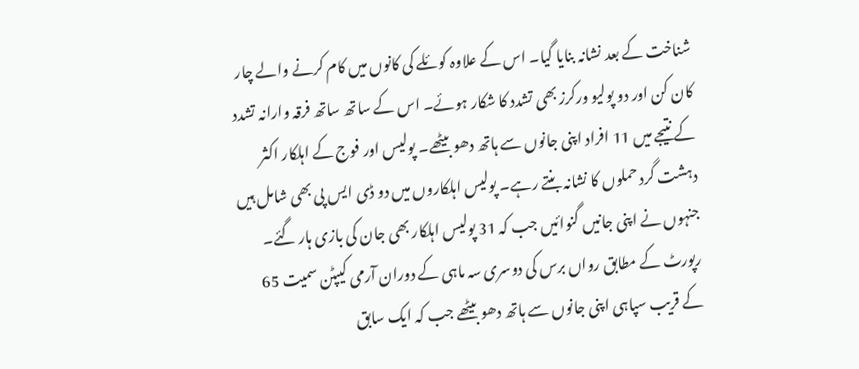شناخت کے بعد نشانہ بنایا گیا۔ اس کے علاوہ کوئلے کی کانوں میں کام کرنے والے چار کان کن اور دو پولیو ورکرز بھی تشدد کا شکار ہوئے۔ اس کے ساتھ ساتھ فرقہ وارانہ تشدد کے نتیجے میں 11 افراد اپنی جانوں سے ہاتھ دھو بیٹھے۔ پولیس اور فوج کے اہلکار اکثر دہشت گرد حملوں کا نشانہ بنتے رہے۔ پولیس اہلکاروں میں دو ڈی ایس پی بھی شامل ہیں جنہوں نے اپنی جانیں گنوائیں جب کہ 31 پولیس اہلکار بھی جان کی بازی ہار گئے۔ رپورٹ کے مطابق رواں برس کی دوسری سہ ماہی کے دوران آرمی کیپٹن سمیت 65 کے قریب سپاہی اپنی جانوں سے ہاتھ دھو بیٹھے جب کہ ایک سابق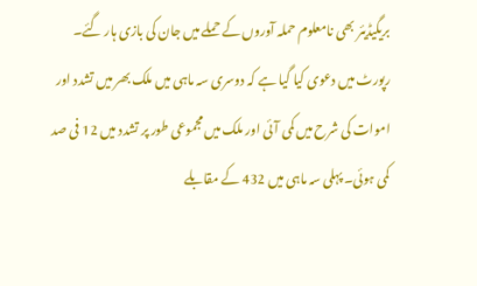بریگیڈیئر بھی نامعلوم حملہ آوروں کے حملے میں جان کی بازی ہار گئے۔
رپورٹ میں دعوی کیا گیا ہے کہ دوسری سہ ماہی میں ملک بھر میں تشدد اور اموات کی شرح میں کمی آئی اور ملک میں مجموعی طور پر تشدد میں 12 فی صد کمی ہوئی۔ پہلی سہ ماہی میں 432 کے مقابلے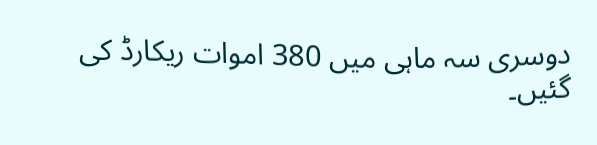دوسری سہ ماہی میں 380 اموات ریکارڈ کی گئیں۔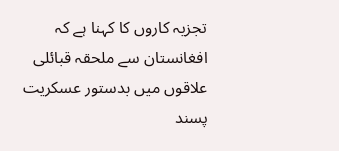تجزیہ کاروں کا کہنا ہے کہ افغانستان سے ملحقہ قبائلی علاقوں میں بدستور عسکریت پسند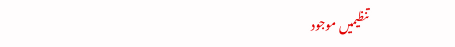تنظیمیں موجود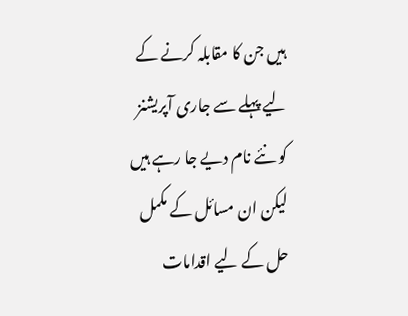ہیں جن کا مقابلہ کرنے کے لیے پہلے سے جاری آپریشنز کو نئے نام دیے جا رہے ہیں لیکن ان مسائل کے مکمل حل کے لیے اقدامات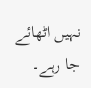نہیں اٹھائے جا رہے۔